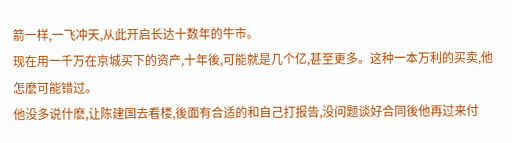箭一样,一飞冲天,从此开启长达十数年的牛市。
现在用一千万在京城买下的资产,十年後,可能就是几个亿,甚至更多。这种一本万利的买卖,他怎麽可能错过。
他没多说什麽,让陈建国去看楼,後面有合适的和自己打报告,没问题谈好合同後他再过来付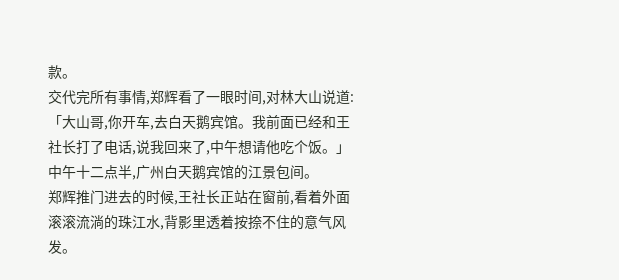款。
交代完所有事情,郑辉看了一眼时间,对林大山说道:「大山哥,你开车,去白天鹅宾馆。我前面已经和王社长打了电话,说我回来了,中午想请他吃个饭。」
中午十二点半,广州白天鹅宾馆的江景包间。
郑辉推门进去的时候,王社长正站在窗前,看着外面滚滚流淌的珠江水,背影里透着按捺不住的意气风发。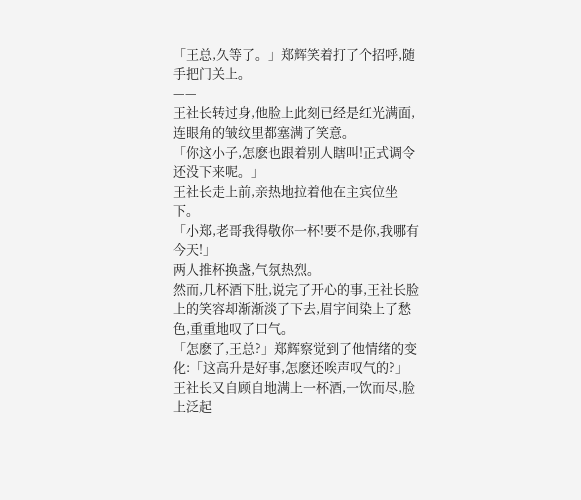「王总,久等了。」郑辉笑着打了个招呼,随手把门关上。
——
王社长转过身,他脸上此刻已经是红光满面,连眼角的皱纹里都塞满了笑意。
「你这小子,怎麽也跟着别人瞎叫!正式调令还没下来呢。」
王社长走上前,亲热地拉着他在主宾位坐下。
「小郑,老哥我得敬你一杯!要不是你,我哪有今天!」
两人推杯换盏,气氛热烈。
然而,几杯酒下肚,说完了开心的事,王社长脸上的笑容却渐渐淡了下去,眉宇间染上了愁色,重重地叹了口气。
「怎麽了,王总?」郑辉察觉到了他情绪的变化:「这高升是好事,怎麽还唉声叹气的?」
王社长又自顾自地满上一杯酒,一饮而尽,脸上泛起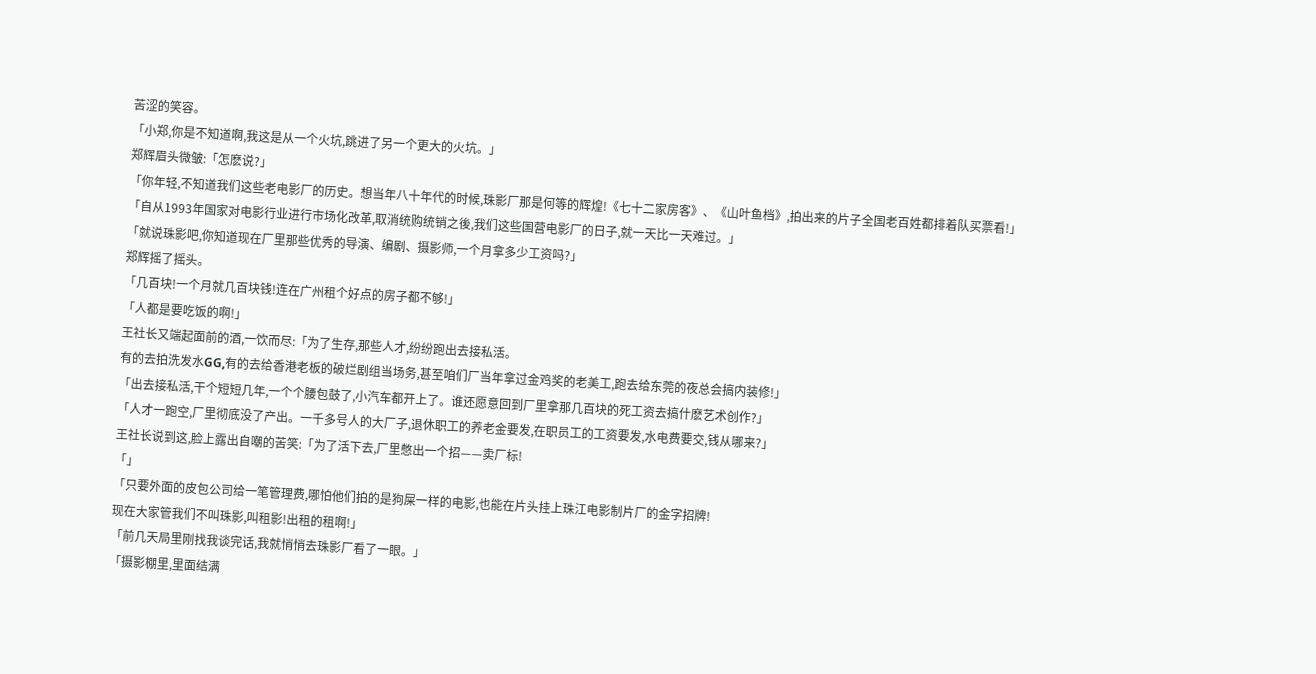苦涩的笑容。
「小郑,你是不知道啊,我这是从一个火坑,跳进了另一个更大的火坑。」
郑辉眉头微皱:「怎麽说?」
「你年轻,不知道我们这些老电影厂的历史。想当年八十年代的时候,珠影厂那是何等的辉煌!《七十二家房客》、《山叶鱼档》,拍出来的片子全国老百姓都排着队买票看!」
「自从1993年国家对电影行业进行市场化改革,取消统购统销之後,我们这些国营电影厂的日子,就一天比一天难过。」
「就说珠影吧,你知道现在厂里那些优秀的导演、编剧、摄影师,一个月拿多少工资吗?」
郑辉摇了摇头。
「几百块!一个月就几百块钱!连在广州租个好点的房子都不够!」
「人都是要吃饭的啊!」
王社长又端起面前的酒,一饮而尽:「为了生存,那些人才,纷纷跑出去接私活。
有的去拍洗发水GG,有的去给香港老板的破烂剧组当场务,甚至咱们厂当年拿过金鸡奖的老美工,跑去给东莞的夜总会搞内装修!」
「出去接私活,干个短短几年,一个个腰包鼓了,小汽车都开上了。谁还愿意回到厂里拿那几百块的死工资去搞什麽艺术创作?」
「人才一跑空,厂里彻底没了产出。一千多号人的大厂子,退休职工的养老金要发,在职员工的工资要发,水电费要交,钱从哪来?」
王社长说到这,脸上露出自嘲的苦笑:「为了活下去,厂里憋出一个招——卖厂标!
「」
「只要外面的皮包公司给一笔管理费,哪怕他们拍的是狗屎一样的电影,也能在片头挂上珠江电影制片厂的金字招牌!
现在大家管我们不叫珠影,叫租影!出租的租啊!」
「前几天局里刚找我谈完话,我就悄悄去珠影厂看了一眼。」
「摄影棚里,里面结满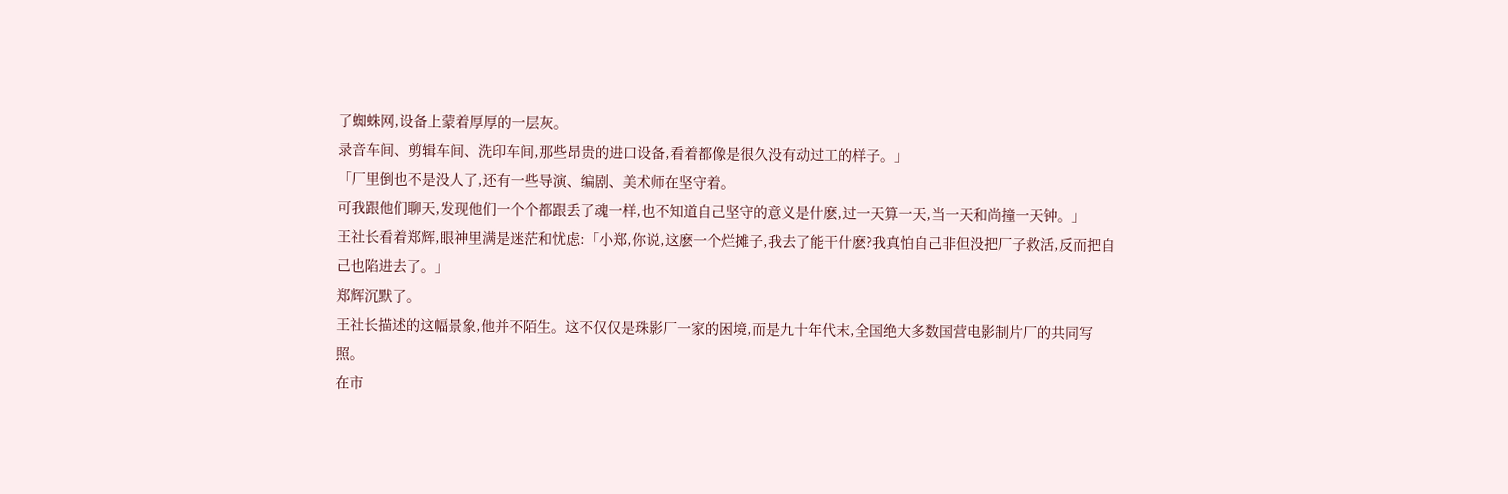了蜘蛛网,设备上蒙着厚厚的一层灰。
录音车间、剪辑车间、洗印车间,那些昂贵的进口设备,看着都像是很久没有动过工的样子。」
「厂里倒也不是没人了,还有一些导演、编剧、美术师在坚守着。
可我跟他们聊天,发现他们一个个都跟丢了魂一样,也不知道自己坚守的意义是什麽,过一天算一天,当一天和尚撞一天钟。」
王社长看着郑辉,眼神里满是迷茫和忧虑:「小郑,你说,这麽一个烂摊子,我去了能干什麽?我真怕自己非但没把厂子救活,反而把自己也陷进去了。」
郑辉沉默了。
王社长描述的这幅景象,他并不陌生。这不仅仅是珠影厂一家的困境,而是九十年代末,全国绝大多数国营电影制片厂的共同写照。
在市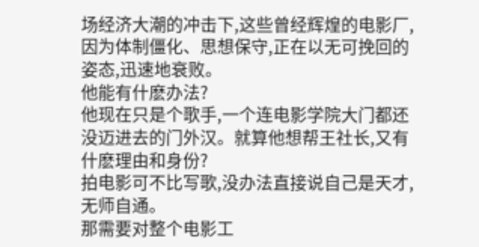场经济大潮的冲击下,这些曾经辉煌的电影厂,因为体制僵化、思想保守,正在以无可挽回的姿态,迅速地衰败。
他能有什麽办法?
他现在只是个歌手,一个连电影学院大门都还没迈进去的门外汉。就算他想帮王社长,又有什麽理由和身份?
拍电影可不比写歌,没办法直接说自己是天才,无师自通。
那需要对整个电影工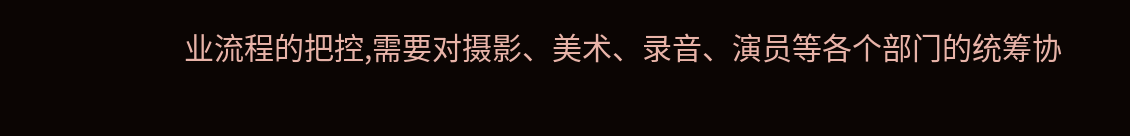业流程的把控,需要对摄影、美术、录音、演员等各个部门的统筹协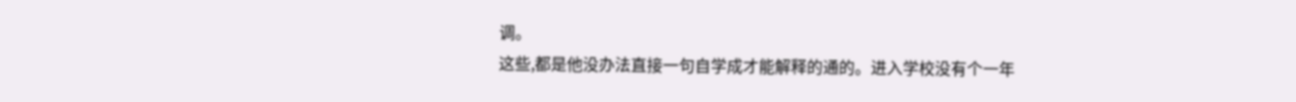调。
这些,都是他没办法直接一句自学成才能解释的通的。进入学校没有个一年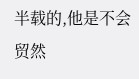半载的,他是不会贸然